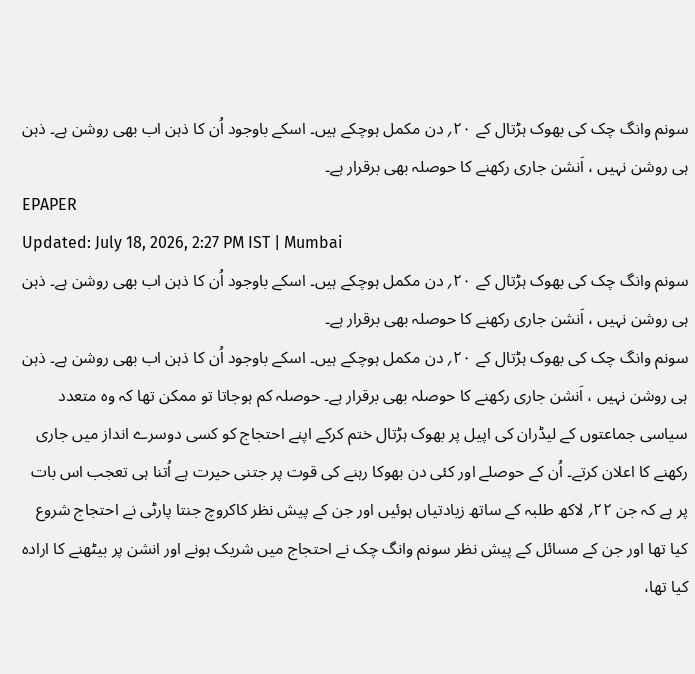سونم وانگ چک کی بھوک ہڑتال کے ۲۰؍ دن مکمل ہوچکے ہیں۔ اسکے باوجود اُن کا ذہن اب بھی روشن ہے۔ ذہن ہی روشن نہیں ، اَنشن جاری رکھنے کا حوصلہ بھی برقرار ہے۔
EPAPER
Updated: July 18, 2026, 2:27 PM IST | Mumbai
سونم وانگ چک کی بھوک ہڑتال کے ۲۰؍ دن مکمل ہوچکے ہیں۔ اسکے باوجود اُن کا ذہن اب بھی روشن ہے۔ ذہن ہی روشن نہیں ، اَنشن جاری رکھنے کا حوصلہ بھی برقرار ہے۔
سونم وانگ چک کی بھوک ہڑتال کے ۲۰؍ دن مکمل ہوچکے ہیں۔ اسکے باوجود اُن کا ذہن اب بھی روشن ہے۔ ذہن ہی روشن نہیں ، اَنشن جاری رکھنے کا حوصلہ بھی برقرار ہے۔ حوصلہ کم ہوجاتا تو ممکن تھا کہ وہ متعدد سیاسی جماعتوں کے لیڈران کی اپیل پر بھوک ہڑتال ختم کرکے اپنے احتجاج کو کسی دوسرے انداز میں جاری رکھنے کا اعلان کرتے۔ اُن کے حوصلے اور کئی دن بھوکا رہنے کی قوت پر جتنی حیرت ہے اُتنا ہی تعجب اس بات پر ہے کہ جن ۲۲؍ لاکھ طلبہ کے ساتھ زیادتیاں ہوئیں اور جن کے پیش نظر کاکروچ جنتا پارٹی نے احتجاج شروع کیا تھا اور جن کے مسائل کے پیش نظر سونم وانگ چک نے احتجاج میں شریک ہونے اور انشن پر بیٹھنے کا ارادہ کیا تھا،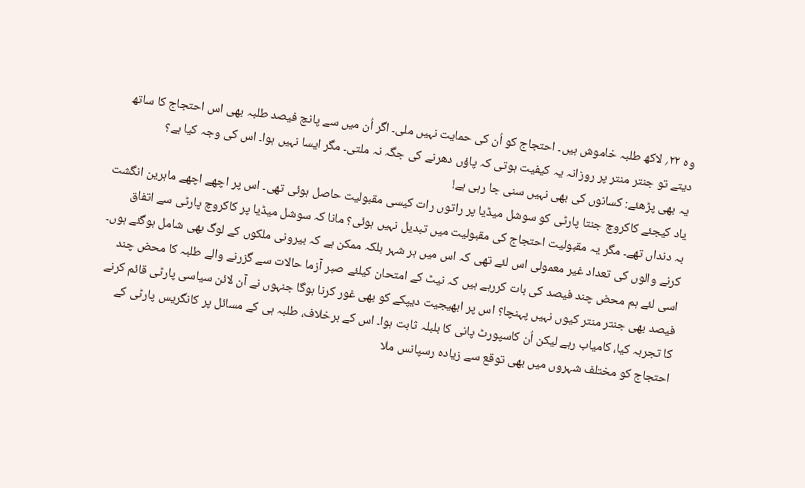وہ ۲۲؍ لاکھ طلبہ خاموش ہیں۔ احتجاج کو اُن کی حمایت نہیں ملی۔ اگر اُن میں سے پانچ فیصد طلبہ بھی اس احتجاج کا ساتھ دیتے تو جنتر منتر پر روزانہ یہ کیفیت ہوتی کہ پاؤں دھرنے کی جگہ نہ ملتی۔ مگر ایسا نہیں ہوا۔ اس کی وجہ کیا ہے؟
یہ بھی پڑھئے: کسانوں کی بھی نہیں سنی جا رہی ہے!
یاد کیجئے کاکروچ جنتا پارٹی کو سوشل میڈیا پر راتوں رات کیسی مقبولیت حاصل ہوئی تھی۔ اس پر اچھے اچھے ماہرین انگشت بہ دنداں تھے۔ مگر یہ مقبولیت احتجاج کی مقبولیت میں تبدیل نہیں ہوئی؟ مانا کہ سوشل میڈیا پر کاکروچ پارٹی سے اتفاق کرنے والوں کی تعداد غیر معمولی اس لئے تھی کہ اس میں ہر شہر بلکہ ممکن ہے کہ بیرونی ملکوں کے لوگ بھی شامل ہوگئے ہوں۔ اسی لئے ہم محض چند فیصد کی بات کررہے ہیں کہ نیٹ کے امتحان کیلئے صبر آزما حالات سے گزرنے والے طلبہ کا محض چند فیصد بھی جنتر منتر کیوں نہیں پہنچا؟ اس پر ابھیجیت دیپکے کو بھی غور کرنا ہوگا جنہوں نے آن لائن سیاسی پارٹی قائم کرنے کا تجربہ کیا، کامیاب رہے لیکن اُن کاسپورٹ پانی کا بلبلہ ثابت ہوا۔ اس کے برخلاف، طلبہ ہی کے مسائل پر کانگریس پارٹی کے احتجاج کو مختلف شہروں میں بھی توقع سے زیادہ رسپانس ملا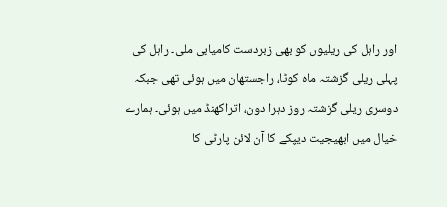اور راہل کی ریلیوں کو بھی زبردست کامیابی ملی۔ راہل کی پہلی ریلی گزشتہ ماہ کوٹا، راجستھان میں ہوئی تھی جبکہ دوسری ریلی گزشتہ روز دہرا دون، اتراکھنڈ میں ہوئی۔ ہمارے خیال میں ابھیجیت دیپکے کا آن لائن پارٹی کا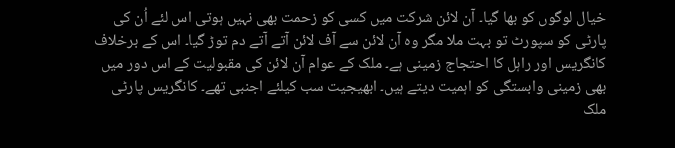خیال لوگوں کو بھا گیا۔ آن لائن شرکت میں کسی کو زحمت بھی نہیں ہوتی اس لئے اُن کی پارٹی کو سپورٹ تو بہت ملا مگر وہ آن لائن سے آف لائن آتے آتے دم توڑ گیا۔ اس کے برخلاف کانگریس اور راہل کا احتجاج زمینی ہے۔ ملک کے عوام آن لائن کی مقبولیت کے اس دور میں بھی زمینی وابستگی کو اہمیت دیتے ہیں۔ ابھیجیت سب کیلئے اجنبی تھے۔ کانگریس پارٹی ملک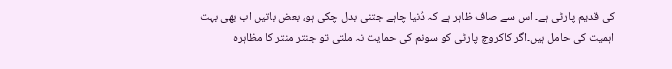کی قدیم پارٹی ہے۔ اس سے صاف ظاہر ہے کہ دُنیا چاہے جتنی بدل چکی ہو، بعض باتیں اب بھی بہت اہمیت کی حامل ہیں۔اگر کاکروچ پارٹی کو سونم کی حمایت نہ ملتی تو جنتر منتر کا مظاہرہ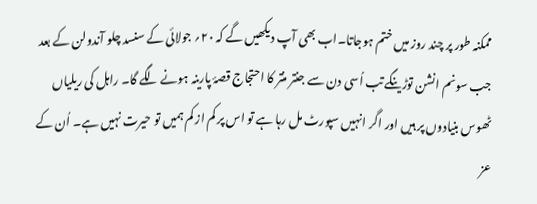ممکنہ طور پر چند روز میں ختم ہوجاتا۔اب بھی آپ دیکھیں گے کہ ۲۰؍ جولائی کے سنسد چلو آندولن کے بعد جب سونم انشن توڑینگے تب اُسی دن سے جنتر منتر کا احتجاج قصۂ پارینہ ہونے لگے گا۔ راہل کی ریلیاں ٹھوس بنیادوں پر ہیں اور اگر انہیں سپورٹ مل رہا ہے تو اس پر کم از کم ہمیں تو حیرت نہیں ہے۔ اُن کے عز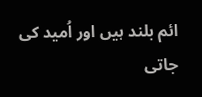ائم بلند ہیں اور اُمید کی جاتی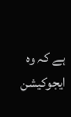ہے کہ وہ ایجوکیشن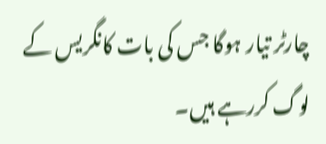چارٹر تیار ہوگا جس کی بات کانگریس کے لوگ کررہے ہیں۔